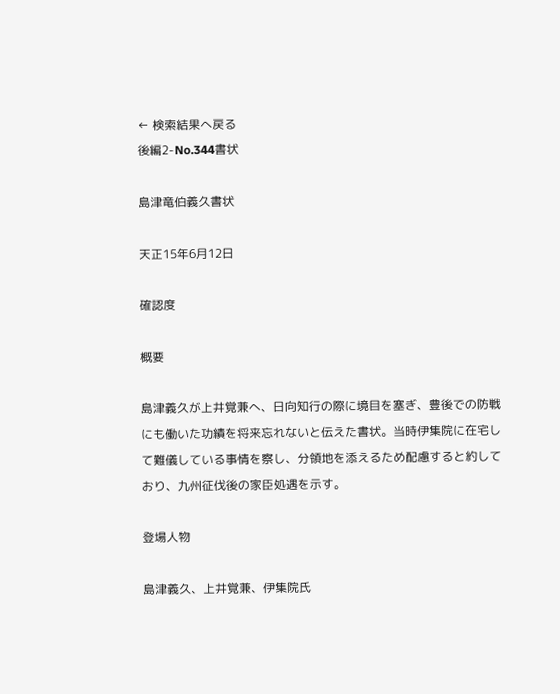← 検索結果へ戻る
後編2-No.344書状

島津竜伯義久書状

天正15年6月12日

確認度

概要

島津義久が上井覚兼へ、日向知行の際に境目を塞ぎ、豊後での防戦にも働いた功績を将来忘れないと伝えた書状。当時伊集院に在宅して難儀している事情を察し、分領地を添えるため配慮すると約しており、九州征伐後の家臣処遇を示す。

登場人物

島津義久、上井覚兼、伊集院氏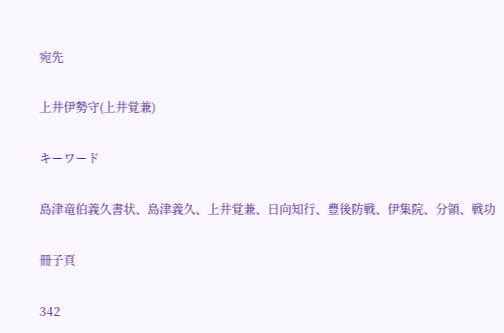宛先

上井伊勢守(上井覚兼)

キーワード

島津竜伯義久書状、島津義久、上井覚兼、日向知行、豊後防戦、伊集院、分領、戦功

冊子頁

342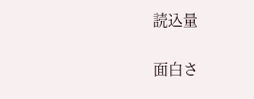読込量

面白さ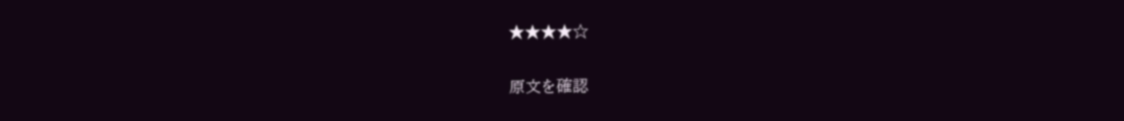★★★★☆

原文を確認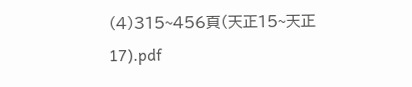(4)315~456頁(天正15~天正17).pdf